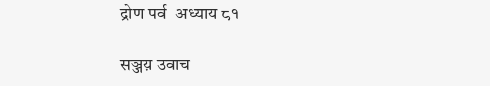द्रोण पर्व  अध्याय ८१

सञ्जय़ उवाच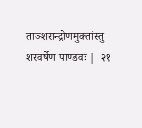ताञ्शरान्द्रोणमुक्तांस्तु शरवर्षेण पाण्डवः |  २१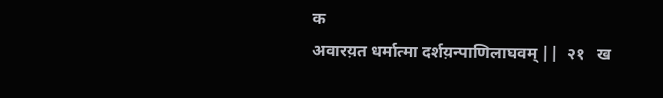क
अवारय़त धर्मात्मा दर्शय़न्पाणिलाघवम् ||  २१   ख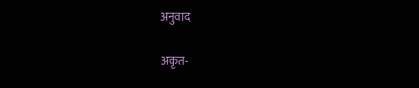अनुवाद

अकृत-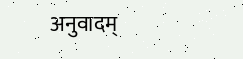अनुवादम्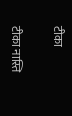टीका

टीका नास्ति